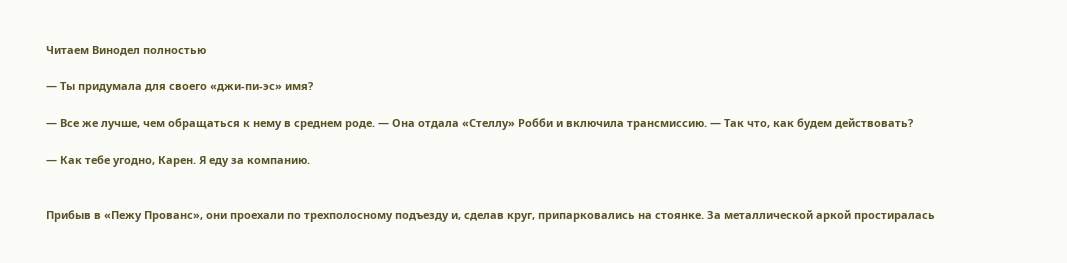Читаем Винодел полностью

— Ты придумала для своего «джи-пи-эс» имя?

— Все же лучше, чем обращаться к нему в среднем роде. — Она отдала «Стеллу» Робби и включила трансмиссию. — Так что, как будем действовать?

— Как тебе угодно, Карен. Я еду за компанию.


Прибыв в «Пежу Прованс», они проехали по трехполосному подъезду и, сделав круг, припарковались на стоянке. За металлической аркой простиралась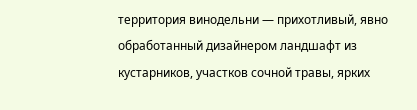территория винодельни — прихотливый, явно обработанный дизайнером ландшафт из кустарников, участков сочной травы, ярких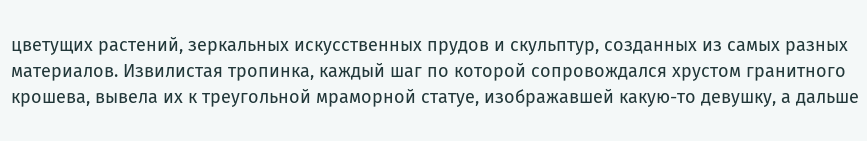цветущих растений, зеркальных искусственных прудов и скульптур, созданных из самых разных материалов. Извилистая тропинка, каждый шаг по которой сопровождался хрустом гранитного крошева, вывела их к треугольной мраморной статуе, изображавшей какую-то девушку, а дальше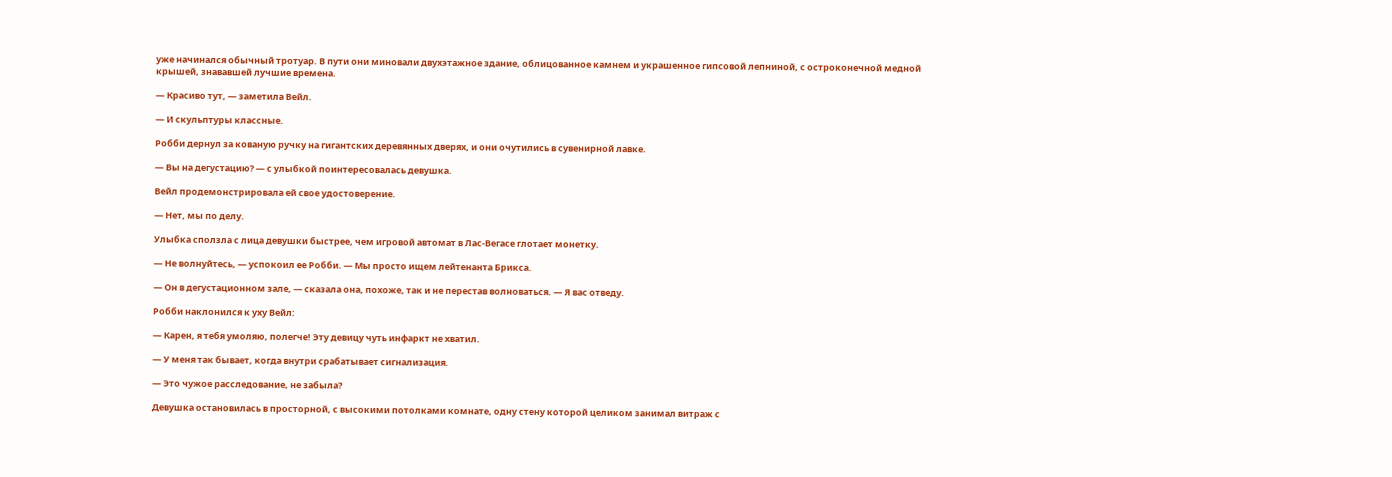уже начинался обычный тротуар. В пути они миновали двухэтажное здание, облицованное камнем и украшенное гипсовой лепниной, с остроконечной медной крышей, знававшей лучшие времена.

— Красиво тут, — заметила Вейл.

— И скульптуры классные.

Робби дернул за кованую ручку на гигантских деревянных дверях, и они очутились в сувенирной лавке.

— Вы на дегустацию? — с улыбкой поинтересовалась девушка.

Вейл продемонстрировала ей свое удостоверение.

— Нет, мы по делу.

Улыбка сползла с лица девушки быстрее, чем игровой автомат в Лас-Вегасе глотает монетку.

— Не волнуйтесь, — успокоил ее Робби. — Мы просто ищем лейтенанта Брикса.

— Он в дегустационном зале, — сказала она, похоже, так и не перестав волноваться. — Я вас отведу.

Робби наклонился к уху Вейл:

— Карен, я тебя умоляю, полегче! Эту девицу чуть инфаркт не хватил.

— У меня так бывает, когда внутри срабатывает сигнализация.

— Это чужое расследование, не забыла?

Девушка остановилась в просторной, с высокими потолками комнате, одну стену которой целиком занимал витраж с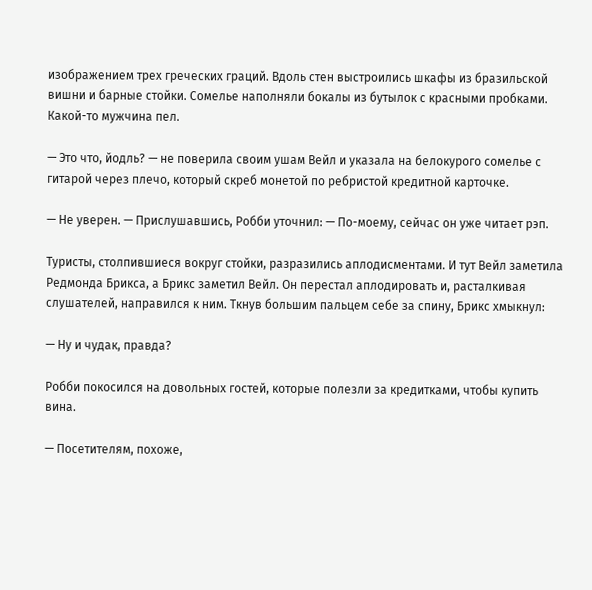изображением трех греческих граций. Вдоль стен выстроились шкафы из бразильской вишни и барные стойки. Сомелье наполняли бокалы из бутылок с красными пробками. Какой-то мужчина пел.

— Это что, йодль? — не поверила своим ушам Вейл и указала на белокурого сомелье с гитарой через плечо, который скреб монетой по ребристой кредитной карточке.

— Не уверен. — Прислушавшись, Робби уточнил: — По-моему, сейчас он уже читает рэп.

Туристы, столпившиеся вокруг стойки, разразились аплодисментами. И тут Вейл заметила Редмонда Брикса, а Брикс заметил Вейл. Он перестал аплодировать и, расталкивая слушателей, направился к ним. Ткнув большим пальцем себе за спину, Брикс хмыкнул:

— Ну и чудак, правда?

Робби покосился на довольных гостей, которые полезли за кредитками, чтобы купить вина.

— Посетителям, похоже,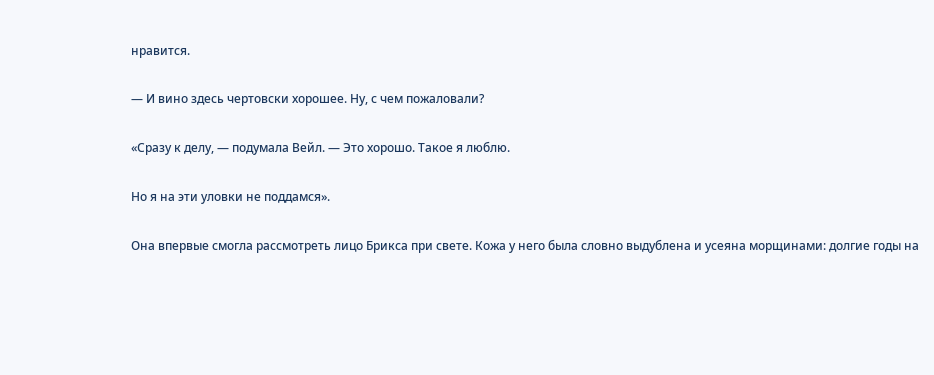нравится.

— И вино здесь чертовски хорошее. Ну, с чем пожаловали?

«Сразу к делу, — подумала Вейл. — Это хорошо. Такое я люблю.

Но я на эти уловки не поддамся».

Она впервые смогла рассмотреть лицо Брикса при свете. Кожа у него была словно выдублена и усеяна морщинами: долгие годы на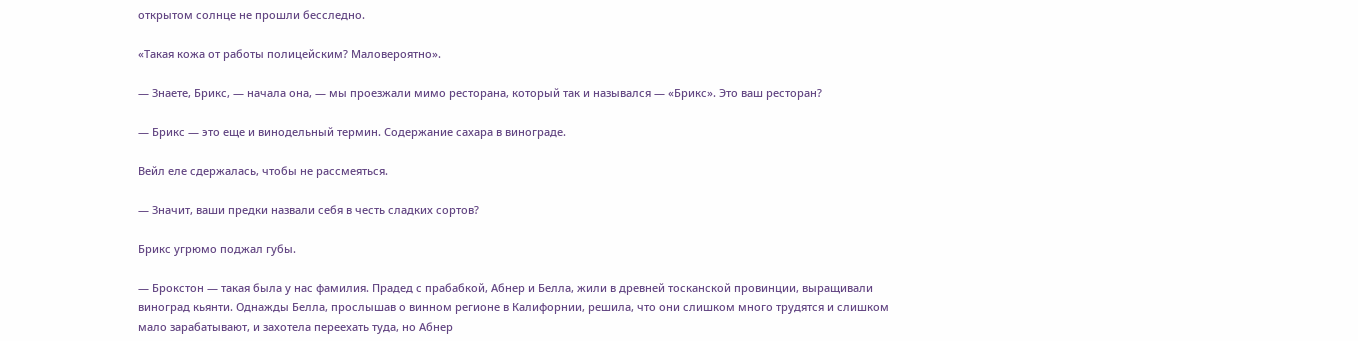открытом солнце не прошли бесследно.

«Такая кожа от работы полицейским? Маловероятно».

— Знаете, Брикс, — начала она, — мы проезжали мимо ресторана, который так и назывался — «Брикс». Это ваш ресторан?

— Брикс — это еще и винодельный термин. Содержание сахара в винограде.

Вейл еле сдержалась, чтобы не рассмеяться.

— Значит, ваши предки назвали себя в честь сладких сортов?

Брикс угрюмо поджал губы.

— Брокстон — такая была у нас фамилия. Прадед с прабабкой, Абнер и Белла, жили в древней тосканской провинции, выращивали виноград кьянти. Однажды Белла, прослышав о винном регионе в Калифорнии, решила, что они слишком много трудятся и слишком мало зарабатывают, и захотела переехать туда, но Абнер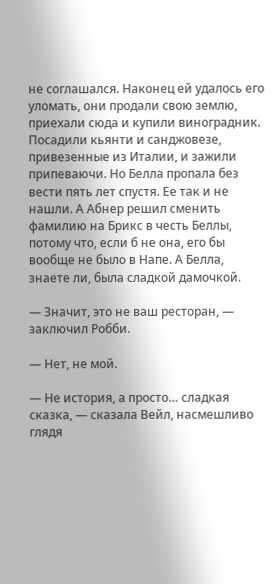не соглашался. Наконец ей удалось его уломать, они продали свою землю, приехали сюда и купили виноградник. Посадили кьянти и санджовезе, привезенные из Италии, и зажили припеваючи. Но Белла пропала без вести пять лет спустя. Ее так и не нашли. А Абнер решил сменить фамилию на Брикс в честь Беллы, потому что, если б не она, его бы вообще не было в Напе. А Белла, знаете ли, была сладкой дамочкой.

— Значит, это не ваш ресторан, — заключил Робби.

— Нет, не мой.

— Не история, а просто… сладкая сказка, — сказала Вейл, насмешливо глядя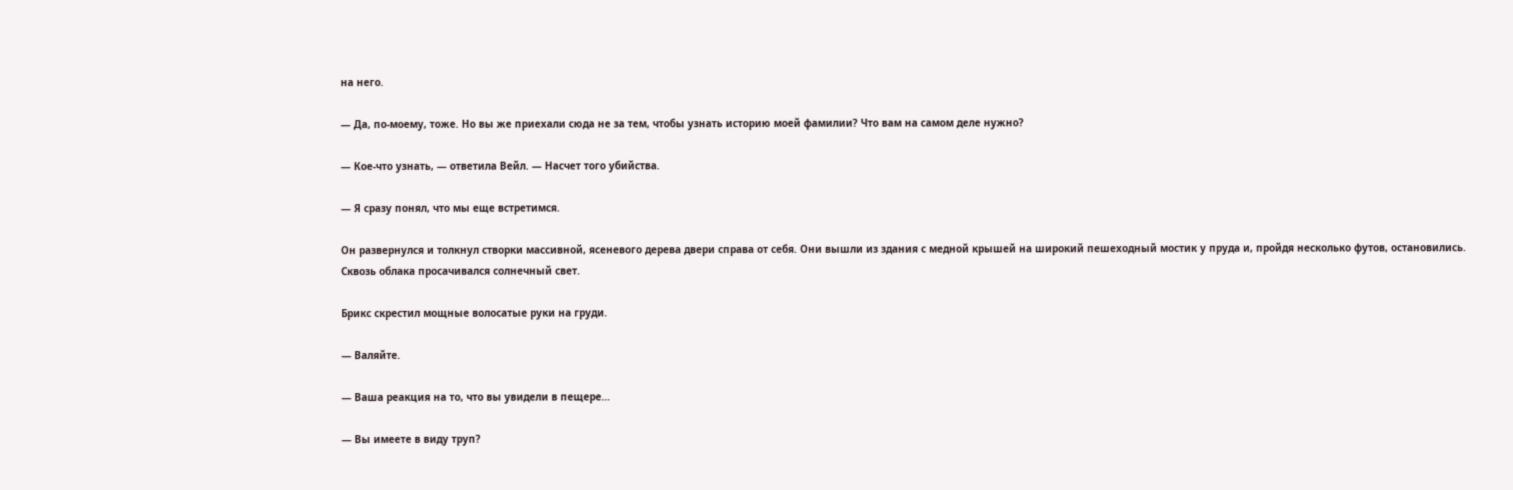на него.

— Да, по-моему, тоже. Но вы же приехали сюда не за тем, чтобы узнать историю моей фамилии? Что вам на самом деле нужно?

— Кое-что узнать, — ответила Вейл. — Насчет того убийства.

— Я сразу понял, что мы еще встретимся.

Он развернулся и толкнул створки массивной, ясеневого дерева двери справа от себя. Они вышли из здания с медной крышей на широкий пешеходный мостик у пруда и, пройдя несколько футов, остановились. Сквозь облака просачивался солнечный свет.

Брикс скрестил мощные волосатые руки на груди.

— Валяйте.

— Ваша реакция на то, что вы увидели в пещере…

— Вы имеете в виду труп?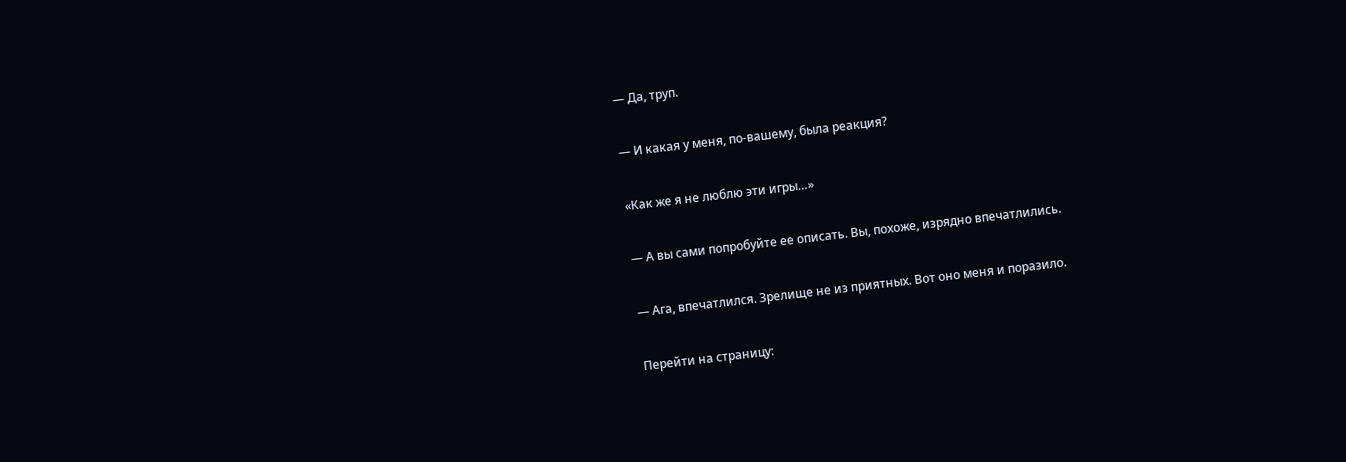— Да, труп.

— И какая у меня, по-вашему, была реакция?

«Как же я не люблю эти игры…»

— А вы сами попробуйте ее описать. Вы, похоже, изрядно впечатлились.

— Ага, впечатлился. Зрелище не из приятных. Вот оно меня и поразило.

Перейти на страницу: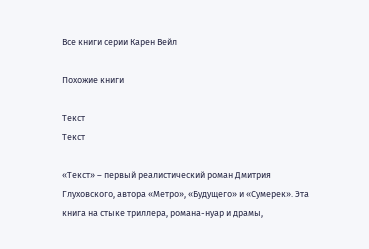Все книги серии Карен Вейл

Похожие книги

Текст
Текст

«Текст» – первый реалистический роман Дмитрия Глуховского, автора «Метро», «Будущего» и «Сумерек». Эта книга на стыке триллера, романа-нуар и драмы,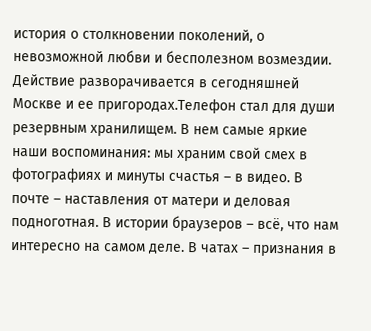история о столкновении поколений, о невозможной любви и бесполезном возмездии. Действие разворачивается в сегодняшней Москве и ее пригородах.Телефон стал для души резервным хранилищем. В нем самые яркие наши воспоминания: мы храним свой смех в фотографиях и минуты счастья – в видео. В почте – наставления от матери и деловая подноготная. В истории браузеров – всё, что нам интересно на самом деле. В чатах – признания в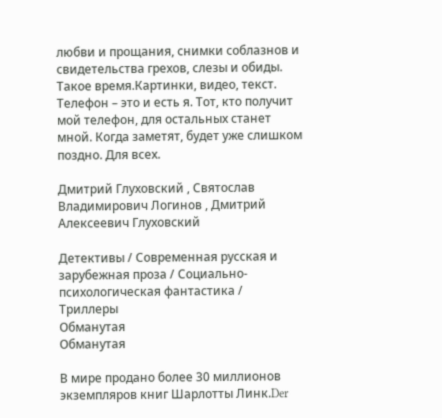любви и прощания, снимки соблазнов и свидетельства грехов, слезы и обиды. Такое время.Картинки, видео, текст. Телефон – это и есть я. Тот, кто получит мой телефон, для остальных станет мной. Когда заметят, будет уже слишком поздно. Для всех.

Дмитрий Глуховский , Святослав Владимирович Логинов , Дмитрий Алексеевич Глуховский

Детективы / Современная русская и зарубежная проза / Социально-психологическая фантастика / Триллеры
Обманутая
Обманутая

В мире продано более 30 миллионов экземпляров книг Шарлотты Линк.Der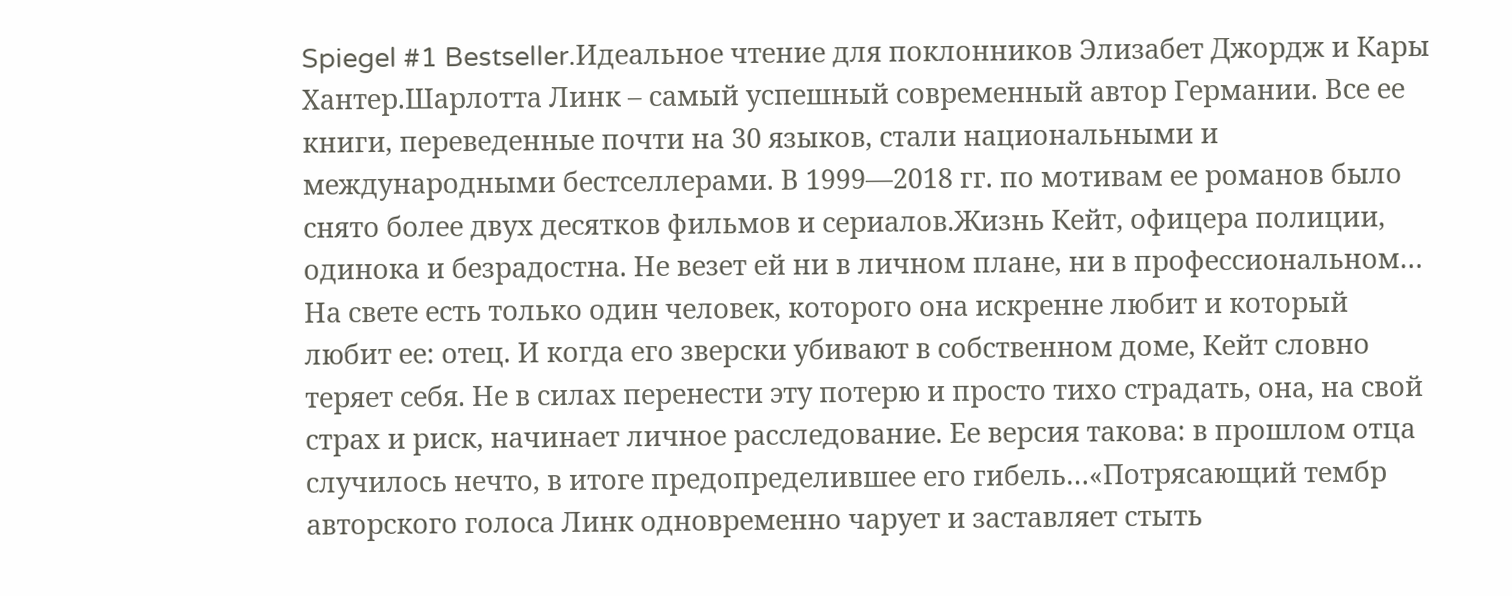Spiegel #1 Bestseller.Идеальное чтение для поклонников Элизабет Джордж и Кары Хантер.Шарлотта Линк – самый успешный современный автор Германии. Все ее книги, переведенные почти на 30 языков, стали национальными и международными бестселлерами. В 1999—2018 гг. по мотивам ее романов было снято более двух десятков фильмов и сериалов.Жизнь Кейт, офицера полиции, одинока и безрадостна. Не везет ей ни в личном плане, ни в профессиональном… На свете есть только один человек, которого она искренне любит и который любит ее: отец. И когда его зверски убивают в собственном доме, Кейт словно теряет себя. Не в силах перенести эту потерю и просто тихо страдать, она, на свой страх и риск, начинает личное расследование. Ее версия такова: в прошлом отца случилось нечто, в итоге предопределившее его гибель…«Потрясающий тембр авторского голоса Линк одновременно чарует и заставляет стыть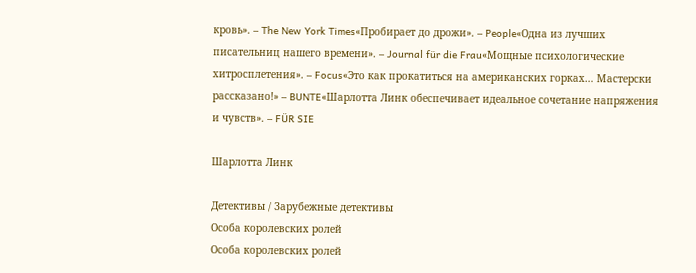кровь». – The New York Times«Пробирает до дрожи». – People«Одна из лучших писательниц нашего времени». – Journal für die Frau«Мощные психологические хитросплетения». – Focus«Это как прокатиться на американских горках… Мастерски рассказано!» – BUNTE«Шарлотта Линк обеспечивает идеальное сочетание напряжения и чувств». – FÜR SIE

Шарлотта Линк

Детективы / Зарубежные детективы
Особа королевских ролей
Особа королевских ролей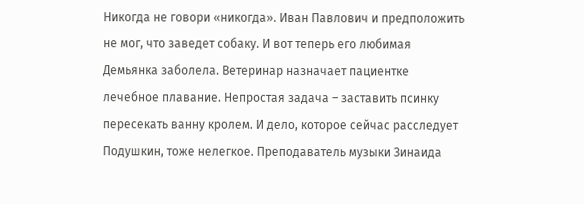Никогда не говори «никогда». Иван Павлович и предположить не мог, что заведет собаку. И вот теперь его любимая Демьянка заболела. Ветеринар назначает пациентке лечебное плавание. Непростая задача – заставить псинку пересекать ванну кролем. И дело, которое сейчас расследует Подушкин, тоже нелегкое. Преподаватель музыки Зинаида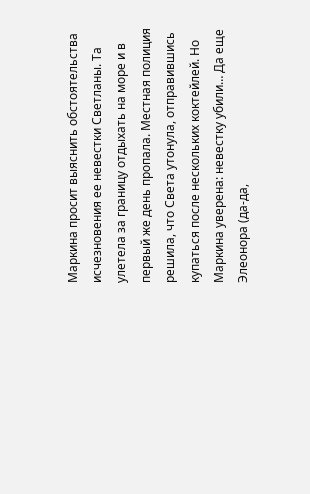Маркина просит выяснить обстоятельства исчезновения ее невестки Светланы. Та улетела за границу отдыхать на море и в первый же день пропала. Местная полиция решила, что Света утонула, отправившись купаться после нескольких коктейлей. Но Маркина уверена: невестку убили… Да еще Элеонора (да-да,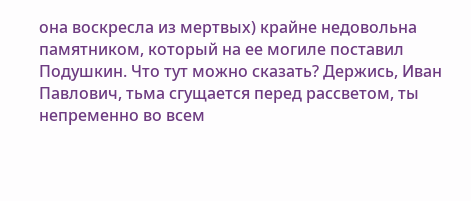она воскресла из мертвых) крайне недовольна памятником, который на ее могиле поставил Подушкин. Что тут можно сказать? Держись, Иван Павлович, тьма сгущается перед рассветом, ты непременно во всем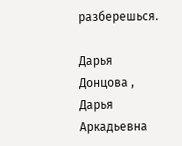разберешься.

Дарья Донцова , Дарья Аркадьевна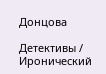Донцова

Детективы / Иронический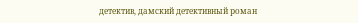детектив, дамский детективный роман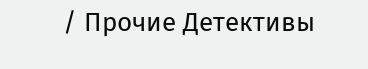/ Прочие Детективы